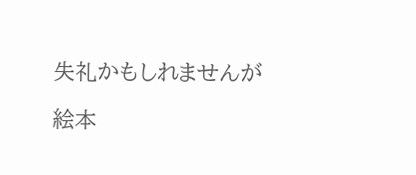失礼かもしれませんが

絵本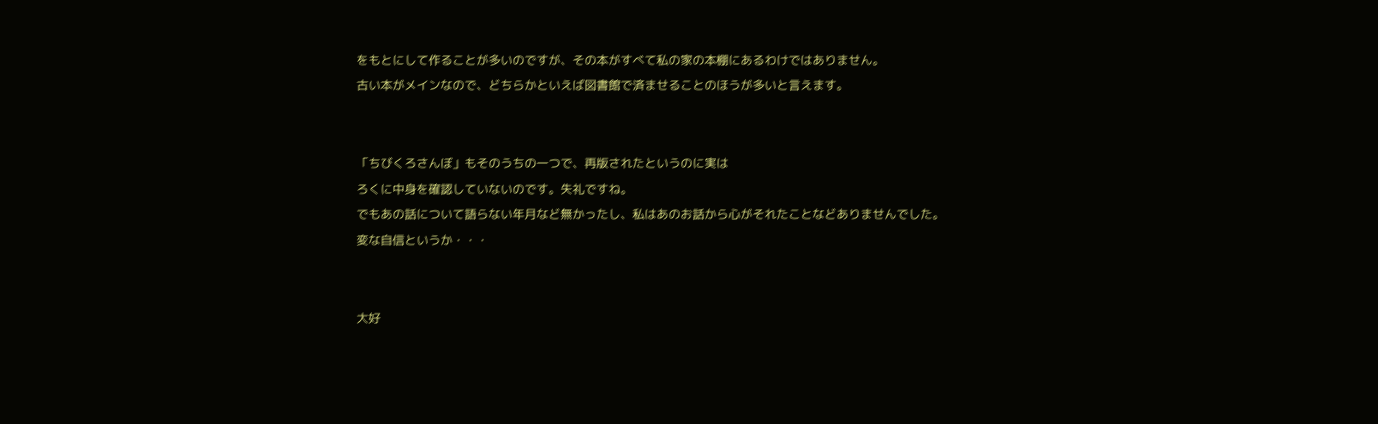をもとにして作ることが多いのですが、その本がすべて私の家の本棚にあるわけではありません。
古い本がメインなので、どちらかといえば図書館で済ませることのほうが多いと言えます。


「ちびくろさんぼ」もそのうちの一つで、再版されたというのに実は
ろくに中身を確認していないのです。失礼ですね。
でもあの話について語らない年月など無かったし、私はあのお話から心がそれたことなどありませんでした。
変な自信というか・・・


大好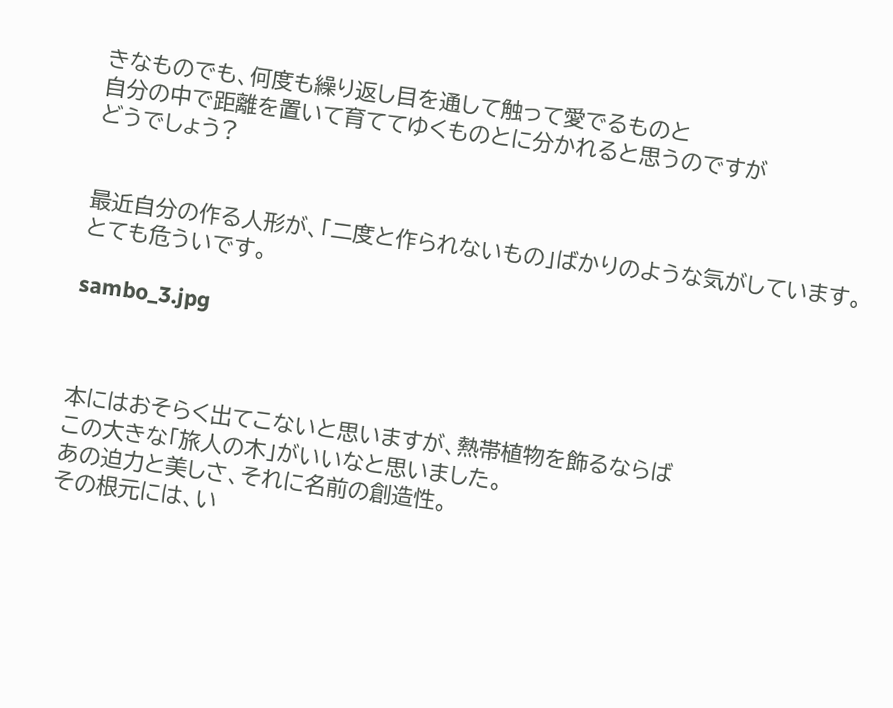きなものでも、何度も繰り返し目を通して触って愛でるものと
自分の中で距離を置いて育ててゆくものとに分かれると思うのですが
どうでしょう?


最近自分の作る人形が、「二度と作られないもの」ばかりのような気がしています。とても危ういです。

sambo_3.jpg



本にはおそらく出てこないと思いますが、熱帯植物を飾るならば
この大きな「旅人の木」がいいなと思いました。
あの迫力と美しさ、それに名前の創造性。
その根元には、い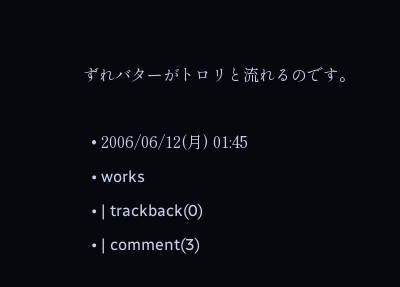ずれバターがトロリと流れるのです。

  • 2006/06/12(月) 01:45
  • works
  • | trackback(0)
  • | comment(3)